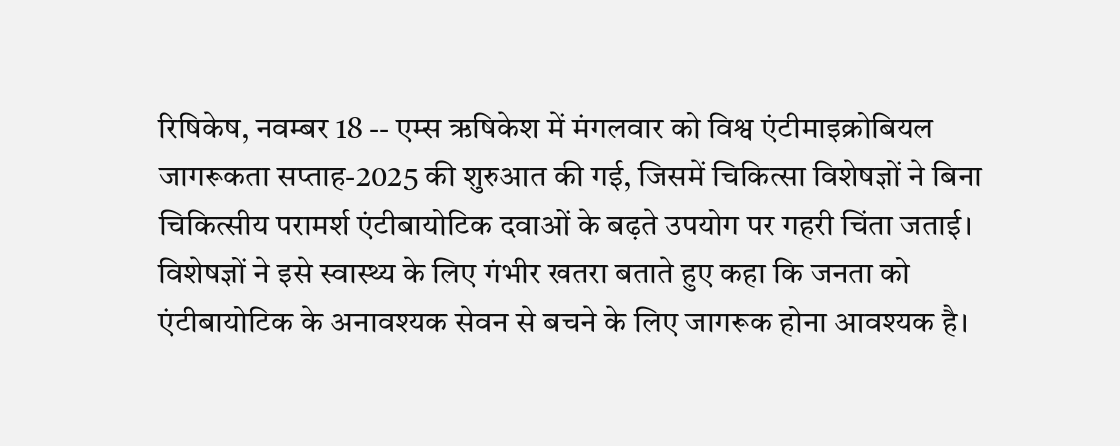रिषिकेष, नवम्बर 18 -- एम्स ऋषिकेश में मंगलवार को विश्व एंटीमाइक्रोबियल जागरूकता सप्ताह-2025 की शुरुआत की गई, जिसमें चिकित्सा विशेषज्ञों ने बिना चिकित्सीय परामर्श एंटीबायोटिक दवाओं के बढ़ते उपयोग पर गहरी चिंता जताई। विशेषज्ञों ने इसे स्वास्थ्य के लिए गंभीर खतरा बताते हुए कहा कि जनता को एंटीबायोटिक के अनावश्यक सेवन से बचने के लिए जागरूक होना आवश्यक है।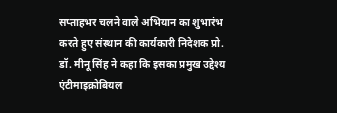सप्ताहभर चलने वाले अभियान का शुभारंभ करते हुए संस्थान की कार्यकारी निदेशक प्रो. डॉ. मीनू सिंह ने कहा कि इसका प्रमुख उद्देश्य एंटीमाइक्रोबियल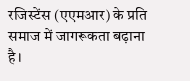रजिस्टेंस (एएमआर) के प्रति समाज में जागरूकता बढ़ाना है।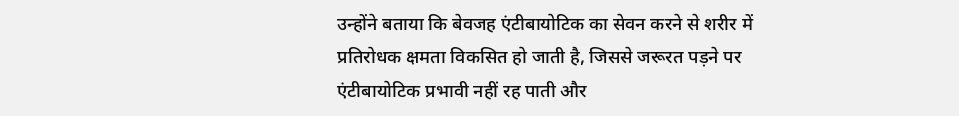उन्होंने बताया कि बेवजह एंटीबायोटिक का सेवन करने से शरीर में प्रतिरोधक क्षमता विकसित हो जाती है, जिससे जरूरत पड़ने पर एंटीबायोटिक प्रभावी नहीं रह पाती और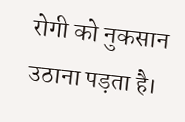रोगी को नुकसान उठाना पड़ता है।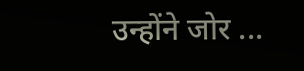उन्होंने जोर ...